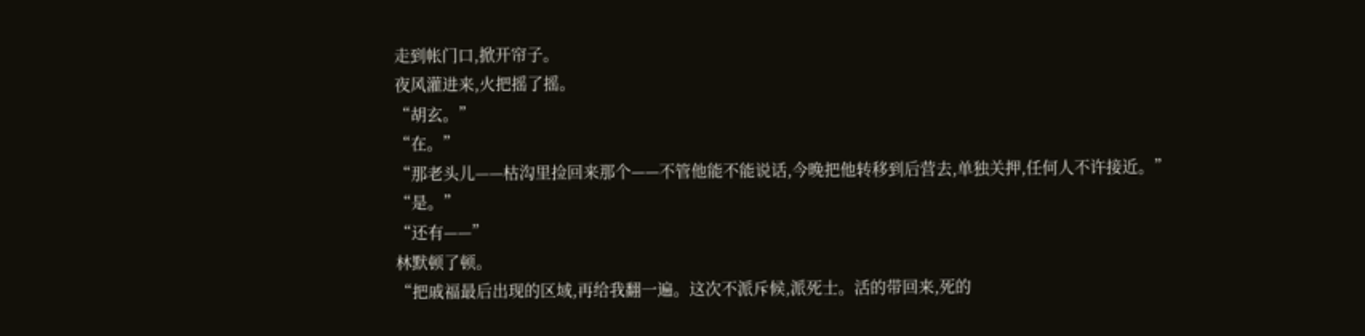走到帐门口,掀开帘子。
夜风灌进来,火把摇了摇。
“胡玄。”
“在。”
“那老头儿——枯沟里捡回来那个——不管他能不能说话,今晚把他转移到后营去,单独关押,任何人不许接近。”
“是。”
“还有——”
林默顿了顿。
“把戚福最后出现的区域,再给我翻一遍。这次不派斥候,派死士。活的带回来,死的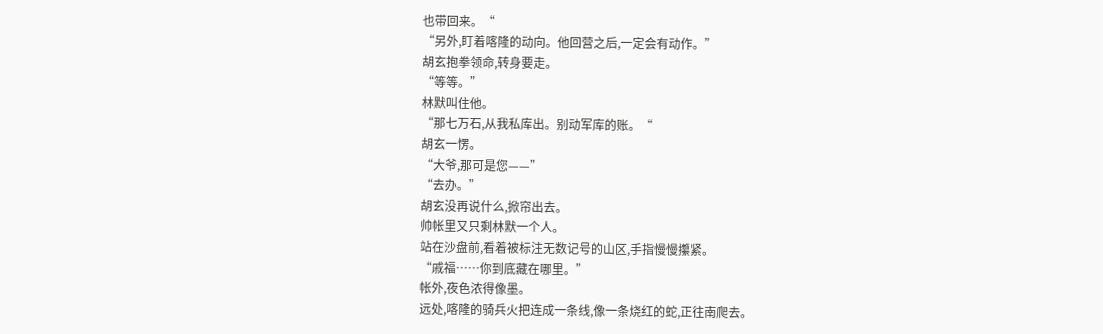也带回来。“
“另外,盯着喀隆的动向。他回营之后,一定会有动作。”
胡玄抱拳领命,转身要走。
“等等。”
林默叫住他。
“那七万石,从我私库出。别动军库的账。“
胡玄一愣。
“大爷,那可是您——”
“去办。”
胡玄没再说什么,掀帘出去。
帅帐里又只剩林默一个人。
站在沙盘前,看着被标注无数记号的山区,手指慢慢攥紧。
“戚福……你到底藏在哪里。”
帐外,夜色浓得像墨。
远处,喀隆的骑兵火把连成一条线,像一条烧红的蛇,正往南爬去。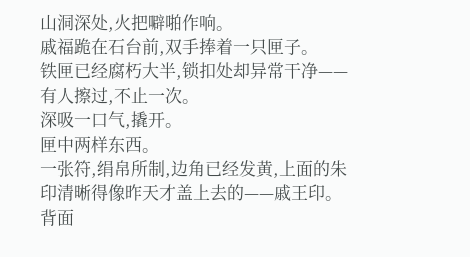山洞深处,火把噼啪作响。
戚福跪在石台前,双手捧着一只匣子。
铁匣已经腐朽大半,锁扣处却异常干净——有人擦过,不止一次。
深吸一口气,撬开。
匣中两样东西。
一张符,绢帛所制,边角已经发黄,上面的朱印清晰得像昨天才盖上去的——戚王印。
背面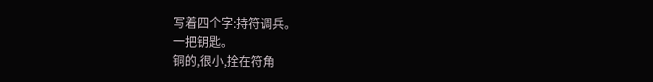写着四个字:持符调兵。
一把钥匙。
铜的,很小,拴在符角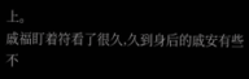上。
戚福盯着符看了很久,久到身后的戚安有些不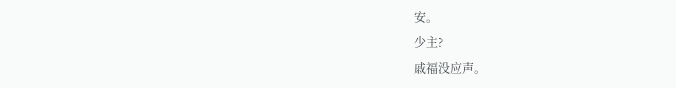安。
少主?
戚福没应声。